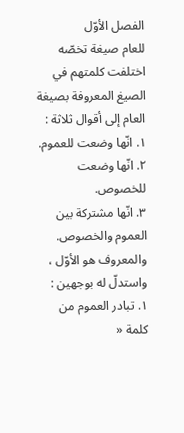الفصل الأوّل
للعام صيغة تخصّه
اختلفت كلمتهم في الصيغ المعروفة بصيغة العام إلى أقوال ثلاثة :
١. انّها وضعت للعموم.
٢. انّها وضعت للخصوص.
٣. انّها مشتركة بين العموم والخصوص.
والمعروف هو الأوّل ، واستدلّ له بوجهين :
١. تبادر العموم من كلمة «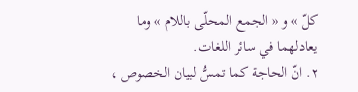كلّ » و « الجمع المحلّى باللام » وما يعادلهما في سائر اللغات.
٢. انّ الحاجة كما تمسُّ لبيان الخصوص ،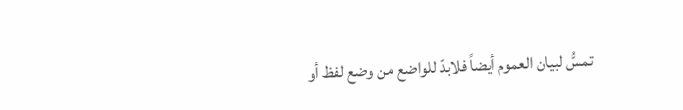تمسُّ لبيان العموم أيضاً فلابدّ للواضع من وضع لفظ أو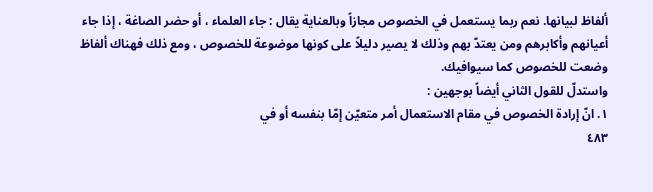ألفاظ لبيانها. نعم ربما يستعمل في الخصوص مجازاً وبالعناية يقال : جاء العلماء ، أو حضر الصاغة ، إذا جاء أعيانهم وأكابرهم ومن يعتدّ بهم وذلك لا يصير دليلاً على كونها موضوعة للخصوص ، ومع ذلك فهناك ألفاظ وضعت للخصوص كما سيوافيك.
واستدلّ للقول الثاني أيضاً بوجهين :
١. انّ إرادة الخصوص في مقام الاستعمال أمر متعيّن إمّا بنفسه أو في
٤٨٣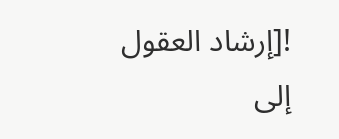![إرشاد العقول إلى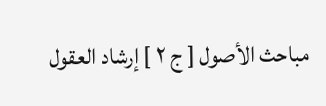مباحث الأصول [ ج ٢ ] إرشاد العقول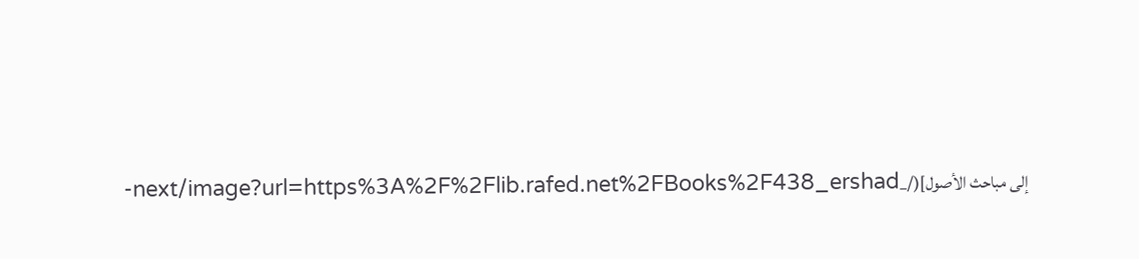إلى مباحث الأصول](/_next/image?url=https%3A%2F%2Flib.rafed.net%2FBooks%2F438_ershad-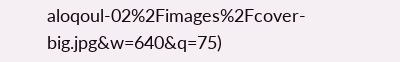aloqoul-02%2Fimages%2Fcover-big.jpg&w=640&q=75)